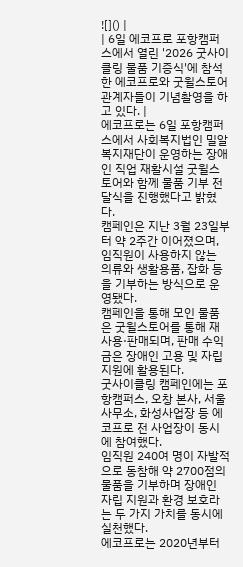![]() |
| 6일 에코프로 포항캠퍼스에서 열린 '2026 굿사이클링 물품 기증식'에 참석한 에코프로와 굿윌스토어 관계자들이 기념촬영을 하고 있다. |
에코프로는 6일 포항캠퍼스에서 사회복지법인 밀알복지재단이 운영하는 장애인 직업 재활시설 굿윌스토어와 함께 물품 기부 전달식을 진행했다고 밝혔다.
캠페인은 지난 3월 23일부터 약 2주간 이어졌으며, 임직원이 사용하지 않는 의류와 생활용품, 잡화 등을 기부하는 방식으로 운영됐다.
캠페인을 통해 모인 물품은 굿윌스토어를 통해 재사용·판매되며, 판매 수익금은 장애인 고용 및 자립 지원에 활용된다.
굿사이클링 캠페인에는 포항캠퍼스, 오창 본사, 서울사무소, 화성사업장 등 에코프로 전 사업장이 동시에 참여했다.
임직원 240여 명이 자발적으로 동참해 약 2700점의 물품을 기부하며 장애인 자립 지원과 환경 보호라는 두 가지 가치를 동시에 실천했다.
에코프로는 2020년부터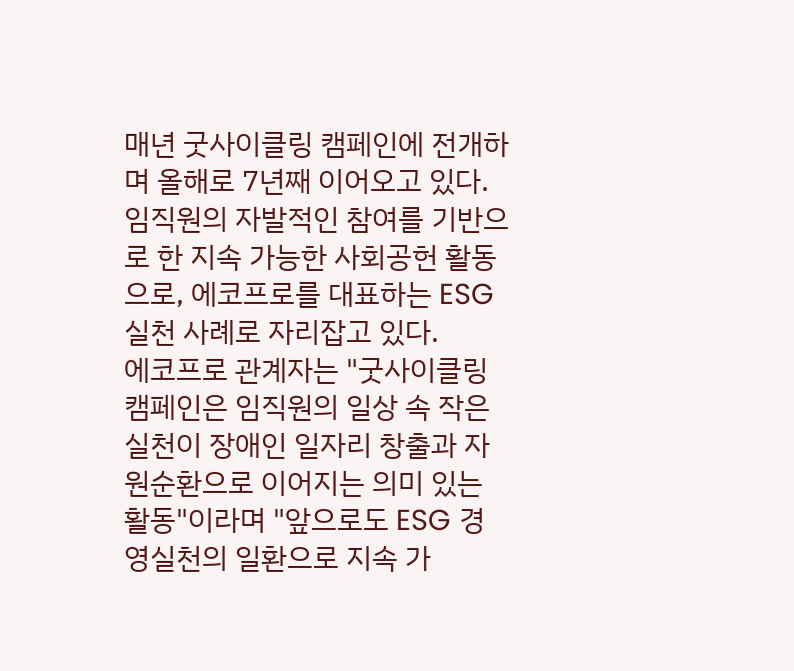매년 굿사이클링 캠페인에 전개하며 올해로 7년째 이어오고 있다.
임직원의 자발적인 참여를 기반으로 한 지속 가능한 사회공헌 활동으로, 에코프로를 대표하는 ESG 실천 사례로 자리잡고 있다.
에코프로 관계자는 "굿사이클링 캠페인은 임직원의 일상 속 작은 실천이 장애인 일자리 창출과 자원순환으로 이어지는 의미 있는 활동"이라며 "앞으로도 ESG 경영실천의 일환으로 지속 가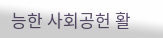능한 사회공헌 활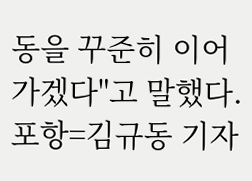동을 꾸준히 이어 가겠다"고 말했다.
포항=김규동 기자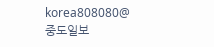korea808080@
중도일보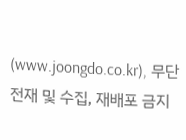(www.joongdo.co.kr), 무단전재 및 수집, 재배포 금지